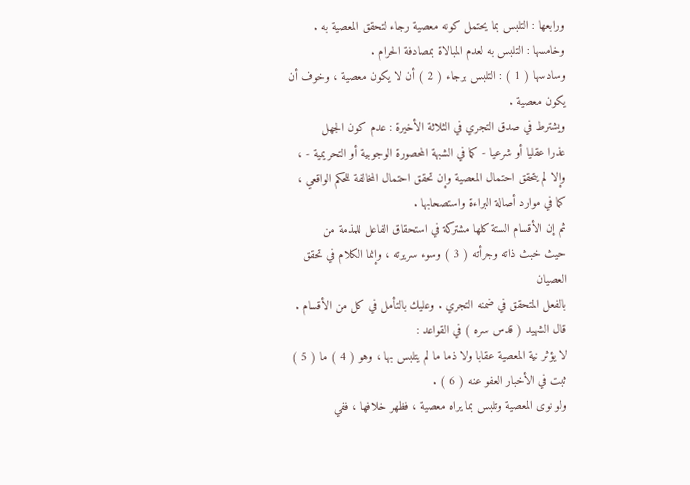ورابعها : التلبس بما يحتمل كونه معصية رجاء لتحقق المعصية به .
وخامسها : التلبس به لعدم المبالاة بمصادفة الحرام .
وسادسها ( 1 ) : التلبس برجاء ( 2 ) أن لا يكون معصية ، وخوف أن
يكون معصية .
ويشترط في صدق التجري في الثلاثة الأخيرة : عدم كون الجهل
عذرا عقليا أو شرعيا - كما في الشبهة المحصورة الوجوبية أو التحريمية - ،
وإلا لم يتحقق احتمال المعصية وإن تحقق احتمال المخالفة للحكم الواقعي ،
كما في موارد أصالة البراءة واستصحابها .
ثم إن الأقسام الستة كلها مشتركة في استحقاق الفاعل للمذمة من
حيث خبث ذاته وجرأته ( 3 ) وسوء سريرته ، وإنما الكلام في تحقق العصيان
بالفعل المتحقق في ضمنه التجري . وعليك بالتأمل في كل من الأقسام .
قال الشهيد ( قدس سره ) في القواعد :
لا يؤثر نية المعصية عقابا ولا ذما ما لم يتلبس بها ، وهو ( 4 ) ما ( 5 )
ثبت في الأخبار العفو عنه ( 6 ) .
ولو نوى المعصية وتلبس بما يراه معصية ، فظهر خلافها ، ففي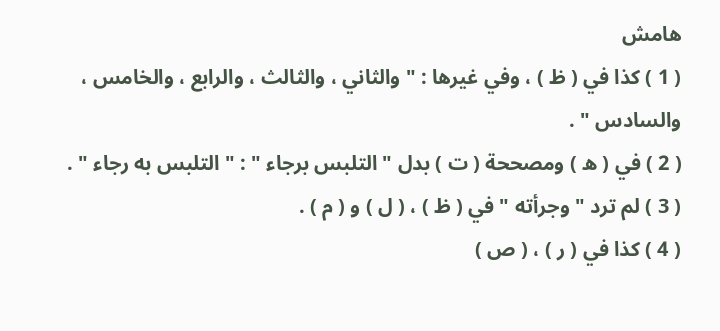هامش
( 1 ) كذا في ( ظ ) ، وفي غيرها : " والثاني ، والثالث ، والرابع ، والخامس ، والسادس " .
( 2 ) في ( ه ) ومصححة ( ت ) بدل " التلبس برجاء " : " التلبس به رجاء " .
( 3 ) لم ترد " وجرأته " في ( ظ ) ، ( ل ) و ( م ) .
( 4 ) كذا في ( ر ) ، ( ص )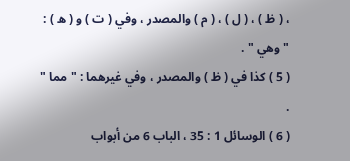، ( ظ ) ، ( ل ) ، ( م ) والمصدر ، وفي ( ت ) و ( ه ) : " وهي " .
( 5 ) كذا في ( ظ ) والمصدر ، وفي غيرهما : " مما " .
( 6 ) الوسائل 1 : 35 ، الباب 6 من أبواب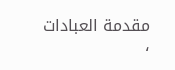مقدمة العبادات ،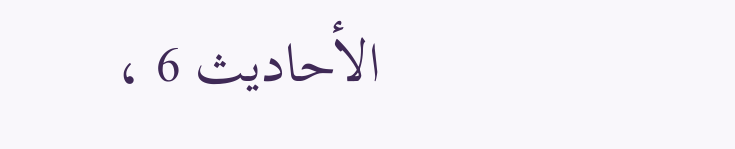الأحاديث 6 ،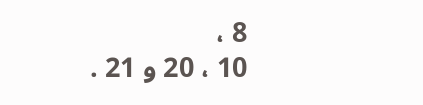8 ،
10 ، 20 و 21 .